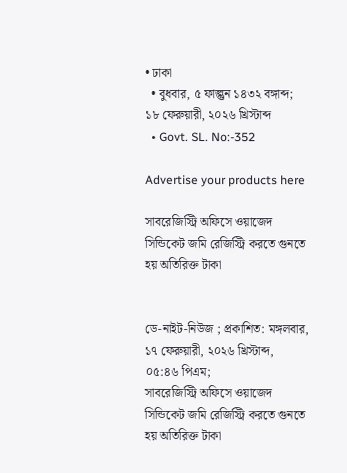• ঢাকা
  • বুধবার, ৫ ফাল্গুন ১৪৩২ বঙ্গাব্দ; ১৮ ফেরুয়ারী, ২০২৬ খ্রিস্টাব্দ
  • Govt. SL. No:-352

Advertise your products here

সাবরেজিস্ট্রি অফিসে ওয়াজেদ সিন্ডিকেট জমি রেজিস্ট্রি করতে গুনতে হয় অতিরিক্ত টাকা


ডে-নাইট-নিউজ ; প্রকাশিত: মঙ্গলবার, ১৭ ফেরুয়ারী, ২০২৬ খ্রিস্টাব্দ, ০৫:৪৬ পিএম;
সাবরেজিস্ট্রি অফিসে ওয়াজেদ সিন্ডিকেট জমি রেজিস্ট্রি করতে গুনতে হয় অতিরিক্ত টাকা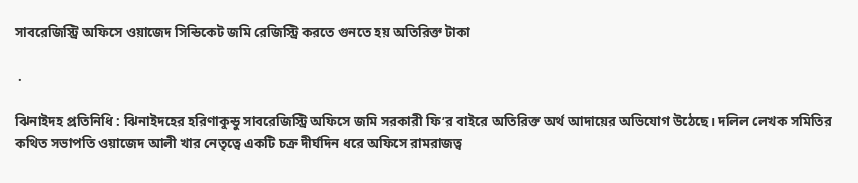সাবরেজিস্ট্রি অফিসে ওয়াজেদ সিন্ডিকেট জমি রেজিস্ট্রি করতে গুনতে হয় অতিরিক্ত টাকা

 .

ঝিনাইদহ প্রতিনিধি : ঝিনাইদহের হরিণাকুন্ডু সাবরেজিস্ট্রি অফিসে জমি সরকারী ফি’র বাইরে অতিরিক্ত অর্থ আদায়ের অভিযোগ উঠেছে। দলিল লেখক সমিতির কথিত সভাপতি ওয়াজেদ আলী খার নেতৃত্বে একটি চক্র দীর্ঘদিন ধরে অফিসে রামরাজত্ব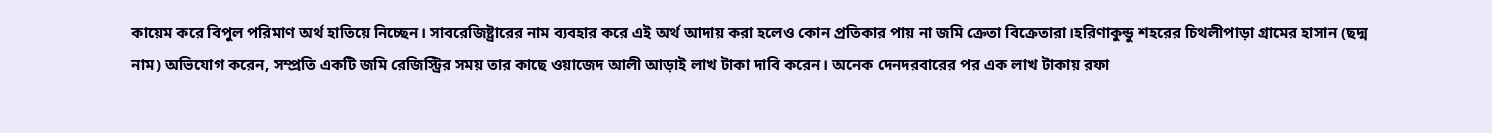কায়েম করে বিপুল পরিমাণ অর্থ হাতিয়ে নিচ্ছেন। সাবরেজিষ্ট্রারের নাম ব্যবহার করে এই অর্থ আদায় করা হলেও কোন প্রতিকার পায় না জমি ক্রেতা বিক্রেতারা।হরিণাকুন্ডু শহরের চিথলীপাড়া গ্রামের হাসান (ছদ্ম নাম) অভিযোগ করেন, সম্প্রতি একটি জমি রেজিস্ট্রির সময় তার কাছে ওয়াজেদ আলী আড়াই লাখ টাকা দাবি করেন। অনেক দেনদরবারের পর এক লাখ টাকায় রফা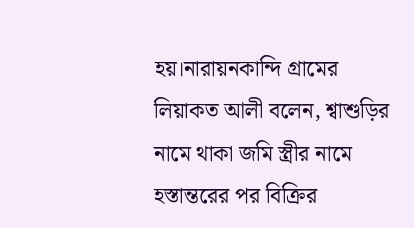হয়।নারায়নকান্দি গ্রামের লিয়াকত আলী বলেন, শ্বাশুড়ির নামে থাকা জমি স্ত্রীর নামে হস্তান্তরের পর বিক্রির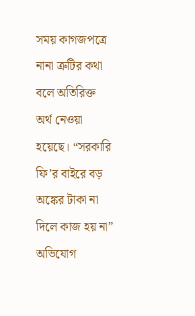সময় কাগজপত্রে নানা ত্রুটির কথা বলে অতিরিক্ত অর্থ নেওয়া হয়েছে। “সরকারি ফি’র বাইরে বড় অঙ্কের টাকা না দিলে কাজ হয় না” অভিযোগ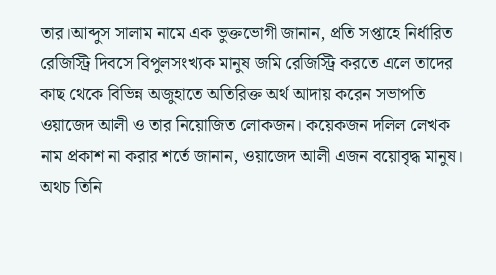তার।আব্দুস সালাম নামে এক ভুক্তভোগী জানান, প্রতি সপ্তাহে নির্ধারিত রেজিস্ট্রি দিবসে বিপুলসংখ্যক মানুষ জমি রেজিস্ট্রি করতে এলে তাদের কাছ থেকে বিভিন্ন অজুহাতে অতিরিক্ত অর্থ আদায় করেন সভাপতি ওয়াজেদ আলী ও তার নিয়োজিত লোকজন। কয়েকজন দলিল লেখক নাম প্রকাশ না করার শর্তে জানান, ওয়াজেদ আলী এজন বয়োবৃদ্ধ মানুষ। অথচ তিনি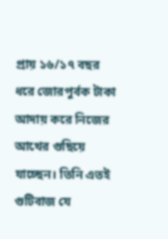প্রায় ১৬/১৭ বছর ধরে জোরপুর্বক টাকা আদায় করে নিজের আখের গুছিয়ে যাচ্ছেন। তিনি এতই গুটিবাজ যে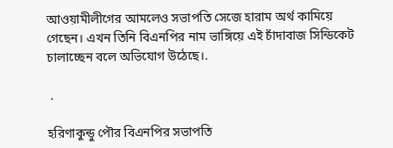আওয়ামীলীগের আমলেও সভাপতি সেজে হারাম অর্থ কামিয়ে গেছেন। এখন তিনি বিএনপির নাম ভাঙ্গিয়ে এই চাঁদাবাজ সিন্ডিকেট চালাচ্ছেন বলে অভিযোগ উঠেছে।.

 .

হরিণাকুন্ডু পৌর বিএনপির সভাপতি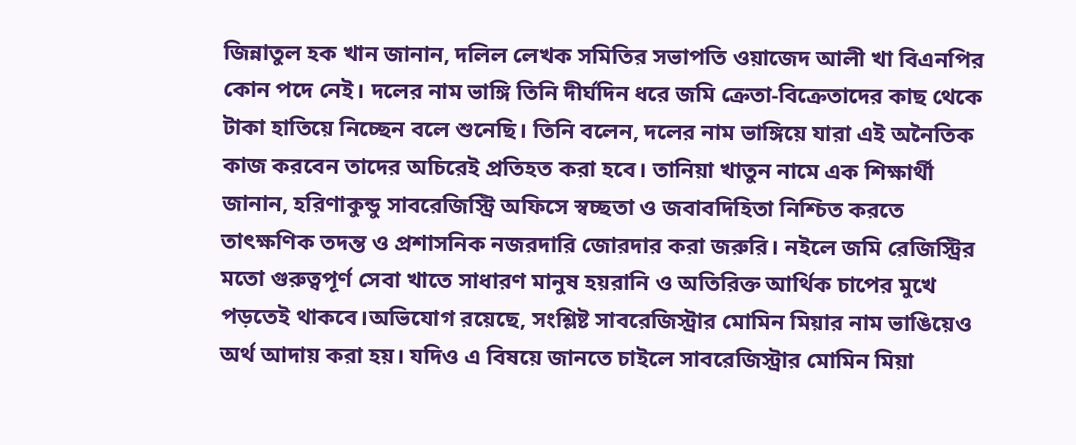জিন্নাতুল হক খান জানান, দলিল লেখক সমিতির সভাপতি ওয়াজেদ আলী খা বিএনপির কোন পদে নেই। দলের নাম ভাঙ্গি তিনি দীর্ঘদিন ধরে জমি ক্রেতা-বিক্রেতাদের কাছ থেকে টাকা হাতিয়ে নিচ্ছেন বলে শুনেছি। তিনি বলেন, দলের নাম ভাঙ্গিয়ে যারা এই অনৈতিক কাজ করবেন তাদের অচিরেই প্রতিহত করা হবে। তানিয়া খাতুন নামে এক শিক্ষার্থী জানান, হরিণাকুন্ডু সাবরেজিস্ট্রি অফিসে স্বচ্ছতা ও জবাবদিহিতা নিশ্চিত করতে তাৎক্ষণিক তদন্ত ও প্রশাসনিক নজরদারি জোরদার করা জরুরি। নইলে জমি রেজিস্ট্রির মতো গুরুত্বপূর্ণ সেবা খাতে সাধারণ মানুষ হয়রানি ও অতিরিক্ত আর্থিক চাপের মুখে পড়তেই থাকবে।অভিযোগ রয়েছে, সংশ্লিষ্ট সাবরেজিস্ট্রার মোমিন মিয়ার নাম ভাঙিয়েও অর্থ আদায় করা হয়। যদিও এ বিষয়ে জানতে চাইলে সাবরেজিস্ট্রার মোমিন মিয়া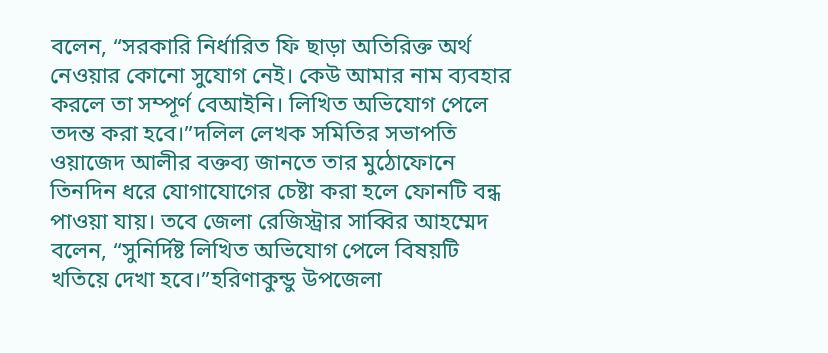বলেন, “সরকারি নির্ধারিত ফি ছাড়া অতিরিক্ত অর্থ নেওয়ার কোনো সুযোগ নেই। কেউ আমার নাম ব্যবহার করলে তা সম্পূর্ণ বেআইনি। লিখিত অভিযোগ পেলে তদন্ত করা হবে।”দলিল লেখক সমিতির সভাপতি ওয়াজেদ আলীর বক্তব্য জানতে তার মুঠোফোনে তিনদিন ধরে যোগাযোগের চেষ্টা করা হলে ফোনটি বন্ধ পাওয়া যায়। তবে জেলা রেজিস্ট্রার সাব্বির আহম্মেদ বলেন, “সুনির্দিষ্ট লিখিত অভিযোগ পেলে বিষয়টি খতিয়ে দেখা হবে।”হরিণাকুন্ডু উপজেলা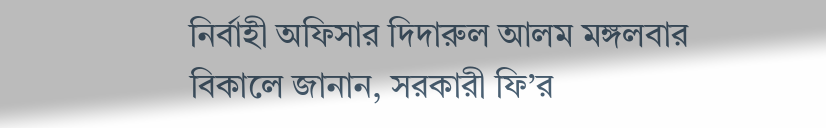নির্বাহী অফিসার দিদারুল আলম মঙ্গলবার বিকালে জানান, সরকারী ফি’র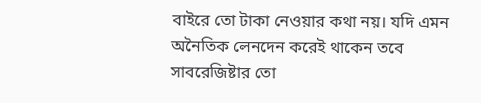বাইরে তো টাকা নেওয়ার কথা নয়। যদি এমন অনৈতিক লেনদেন করেই থাকেন তবে সাবরেজিষ্টার তো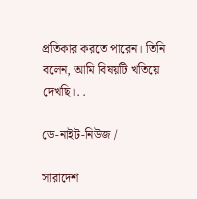প্রতিকার করতে পারেন। তিনি বলেন, আমি বিষয়টি খতিয়ে দেখছি।. .

ডে-নাইট-নিউজ /

সারাদেশ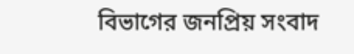বিভাগের জনপ্রিয় সংবাদ